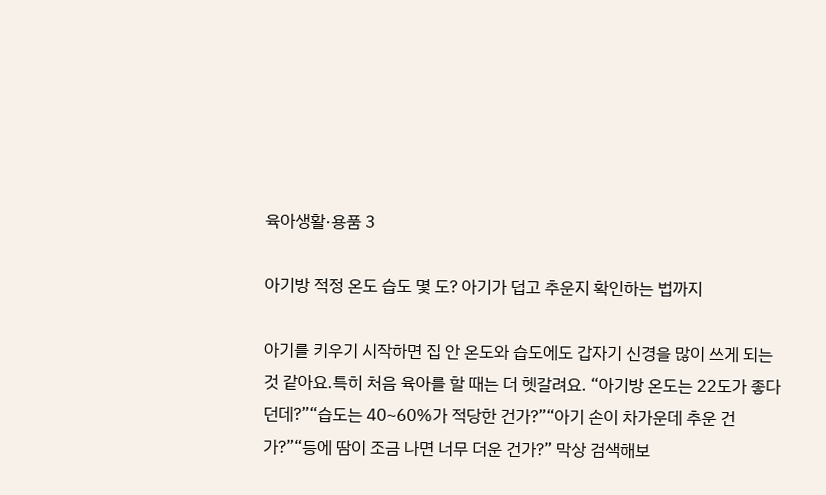육아생활·용품 3

아기방 적정 온도 습도 몇 도? 아기가 덥고 추운지 확인하는 법까지

아기를 키우기 시작하면 집 안 온도와 습도에도 갑자기 신경을 많이 쓰게 되는 것 같아요.특히 처음 육아를 할 때는 더 헷갈려요. “아기방 온도는 22도가 좋다던데?”“습도는 40~60%가 적당한 건가?”“아기 손이 차가운데 추운 건가?”“등에 땀이 조금 나면 너무 더운 건가?” 막상 검색해보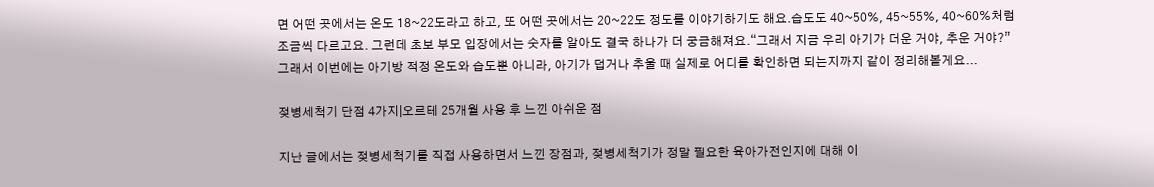면 어떤 곳에서는 온도 18~22도라고 하고, 또 어떤 곳에서는 20~22도 정도를 이야기하기도 해요.습도도 40~50%, 45~55%, 40~60%처럼 조금씩 다르고요. 그런데 초보 부모 입장에서는 숫자를 알아도 결국 하나가 더 궁금해져요.“그래서 지금 우리 아기가 더운 거야, 추운 거야?”그래서 이번에는 아기방 적정 온도와 습도뿐 아니라, 아기가 덥거나 추울 때 실제로 어디를 확인하면 되는지까지 같이 정리해볼게요...

젖병세척기 단점 4가지|오르테 25개월 사용 후 느낀 아쉬운 점

지난 글에서는 젖병세척기를 직접 사용하면서 느낀 장점과, 젖병세척기가 정말 필요한 육아가전인지에 대해 이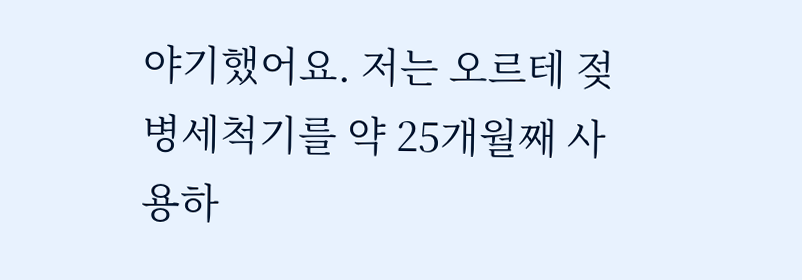야기했어요. 저는 오르테 젖병세척기를 약 25개월째 사용하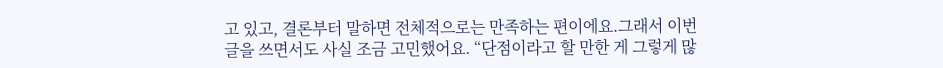고 있고, 결론부터 말하면 전체적으로는 만족하는 편이에요.그래서 이번 글을 쓰면서도 사실 조금 고민했어요. “단점이라고 할 만한 게 그렇게 많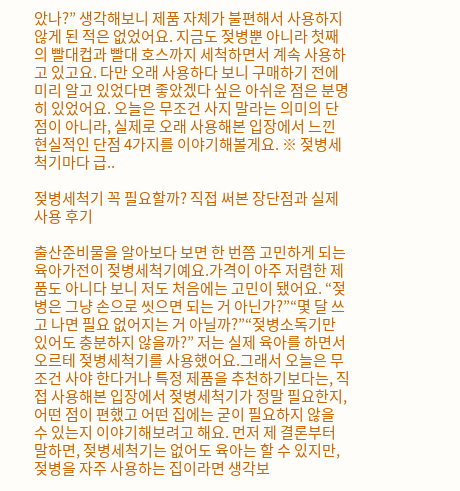았나?” 생각해보니 제품 자체가 불편해서 사용하지 않게 된 적은 없었어요. 지금도 젖병뿐 아니라 첫째의 빨대컵과 빨대 호스까지 세척하면서 계속 사용하고 있고요. 다만 오래 사용하다 보니 구매하기 전에 미리 알고 있었다면 좋았겠다 싶은 아쉬운 점은 분명히 있었어요. 오늘은 무조건 사지 말라는 의미의 단점이 아니라, 실제로 오래 사용해본 입장에서 느낀 현실적인 단점 4가지를 이야기해볼게요. ※ 젖병세척기마다 급..

젖병세척기 꼭 필요할까? 직접 써본 장단점과 실제 사용 후기

출산준비물을 알아보다 보면 한 번쯤 고민하게 되는 육아가전이 젖병세척기예요.가격이 아주 저렴한 제품도 아니다 보니 저도 처음에는 고민이 됐어요. “젖병은 그냥 손으로 씻으면 되는 거 아닌가?”“몇 달 쓰고 나면 필요 없어지는 거 아닐까?”“젖병소독기만 있어도 충분하지 않을까?” 저는 실제 육아를 하면서 오르테 젖병세척기를 사용했어요.그래서 오늘은 무조건 사야 한다거나 특정 제품을 추천하기보다는, 직접 사용해본 입장에서 젖병세척기가 정말 필요한지, 어떤 점이 편했고 어떤 집에는 굳이 필요하지 않을 수 있는지 이야기해보려고 해요. 먼저 제 결론부터 말하면, 젖병세척기는 없어도 육아는 할 수 있지만, 젖병을 자주 사용하는 집이라면 생각보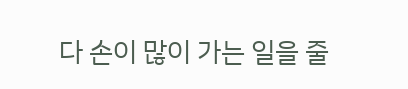다 손이 많이 가는 일을 줄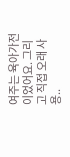여주는 육아가전이었어요. 그리고 직접 오래 사용..